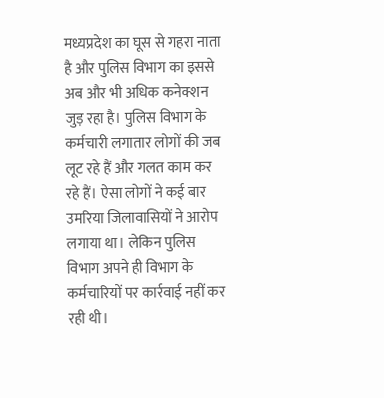मध्यप्रदेश का घूस से गहरा नाता है और पुलिस विभाग का इससे अब और भी अधिक कनेक्शन जुड़ रहा है। पुलिस विभाग के कर्मचारी लगातार लोगों की जब लूट रहे हैं और गलत काम कर रहे हैं। ऐसा लोगों ने कई बार उमरिया जिलावासियों ने आरोप लगाया था। लेकिन पुलिस विभाग अपने ही विभाग के कर्मचारियों पर कार्रवाई नहीं कर रही थी।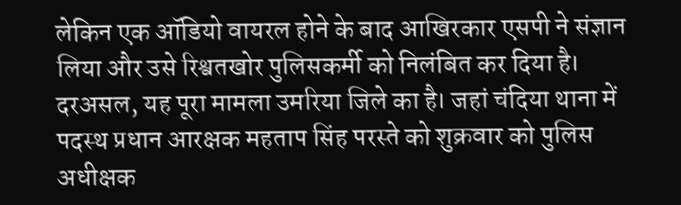लेकिन एक ऑडियो वायरल होने के बाद आखिरकार एसपी ने संज्ञान लिया और उसे रिश्वतखोर पुलिसकर्मी को निलंबित कर दिया है।
दरअसल, यह पूरा मामला उमरिया जिले का है। जहां चंदिया थाना में पदस्थ प्रधान आरक्षक महताप सिंह परस्ते को शुक्रवार को पुलिस अधीक्षक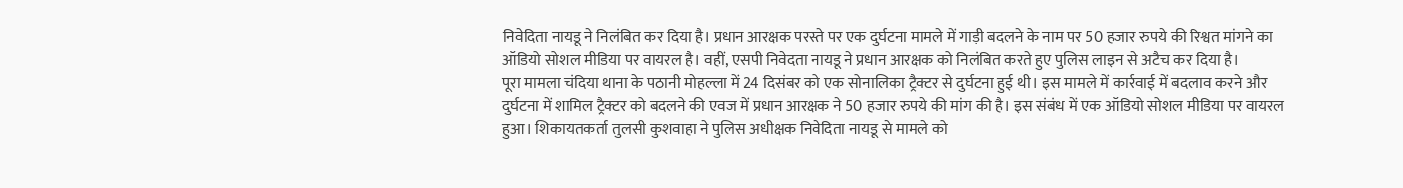निवेदिता नायडू ने निलंबित कर दिया है। प्रधान आरक्षक परस्ते पर एक दुर्घटना मामले में गाड़ी बदलने के नाम पर 50 हजार रुपये की रिश्वत मांगने का ऑडियो सोशल मीडिया पर वायरल है। वहीं, एसपी निवेदता नायडू ने प्रधान आरक्षक को निलंबित करते हुए पुलिस लाइन से अटैच कर दिया है।
पूरा मामला चंदिया थाना के पठानी मोहल्ला में 24 दिसंबर को एक सोनालिका ट्रैक्टर से दुर्घटना हुई थी। इस मामले में कार्रवाई में बदलाव करने और दुर्घटना में शामिल ट्रैक्टर को बदलने की एवज में प्रधान आरक्षक ने 50 हजार रुपये की मांग की है। इस संबंध में एक ऑडियो सोशल मीडिया पर वायरल हुआ। शिकायतकर्ता तुलसी कुशवाहा ने पुलिस अधीक्षक निवेदिता नायडू से मामले को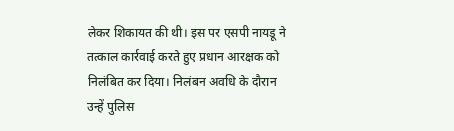लेकर शिकायत की थी। इस पर एसपी नायडू ने तत्काल कार्रवाई करते हुए प्रधान आरक्षक को निलंबित कर दिया। निलंबन अवधि के दौरान उन्हें पुलिस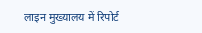लाइन मुख्यालय में रिपोर्ट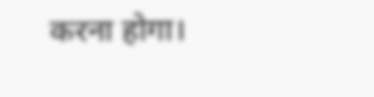करना होगा।